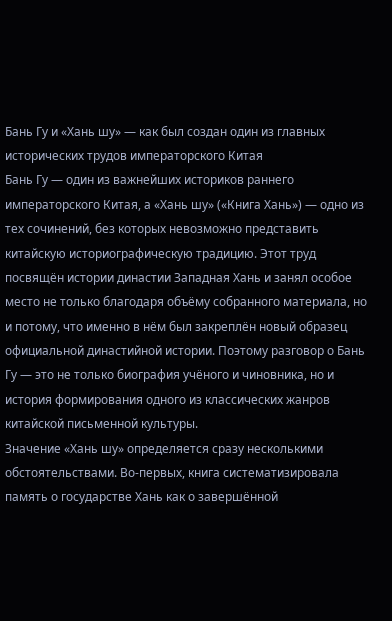Бань Гу и «Хань шу» — как был создан один из главных исторических трудов императорского Китая
Бань Гу — один из важнейших историков раннего императорского Китая, а «Хань шу» («Книга Хань») — одно из тех сочинений, без которых невозможно представить китайскую историографическую традицию. Этот труд посвящён истории династии Западная Хань и занял особое место не только благодаря объёму собранного материала, но и потому, что именно в нём был закреплён новый образец официальной династийной истории. Поэтому разговор о Бань Гу — это не только биография учёного и чиновника, но и история формирования одного из классических жанров китайской письменной культуры.
Значение «Хань шу» определяется сразу несколькими обстоятельствами. Во-первых, книга систематизировала память о государстве Хань как о завершённой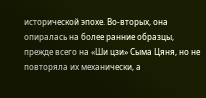исторической эпохе. Во-вторых, она опиралась на более ранние образцы, прежде всего на «Ши цзи» Сыма Цяня, но не повторяла их механически, а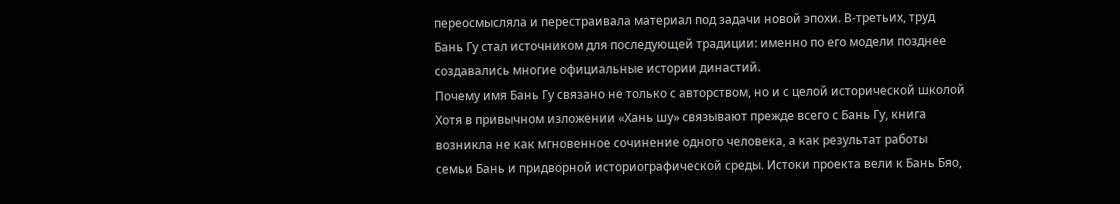переосмысляла и перестраивала материал под задачи новой эпохи. В-третьих, труд Бань Гу стал источником для последующей традиции: именно по его модели позднее создавались многие официальные истории династий.
Почему имя Бань Гу связано не только с авторством, но и с целой исторической школой
Хотя в привычном изложении «Хань шу» связывают прежде всего с Бань Гу, книга возникла не как мгновенное сочинение одного человека, а как результат работы семьи Бань и придворной историографической среды. Истоки проекта вели к Бань Бяо,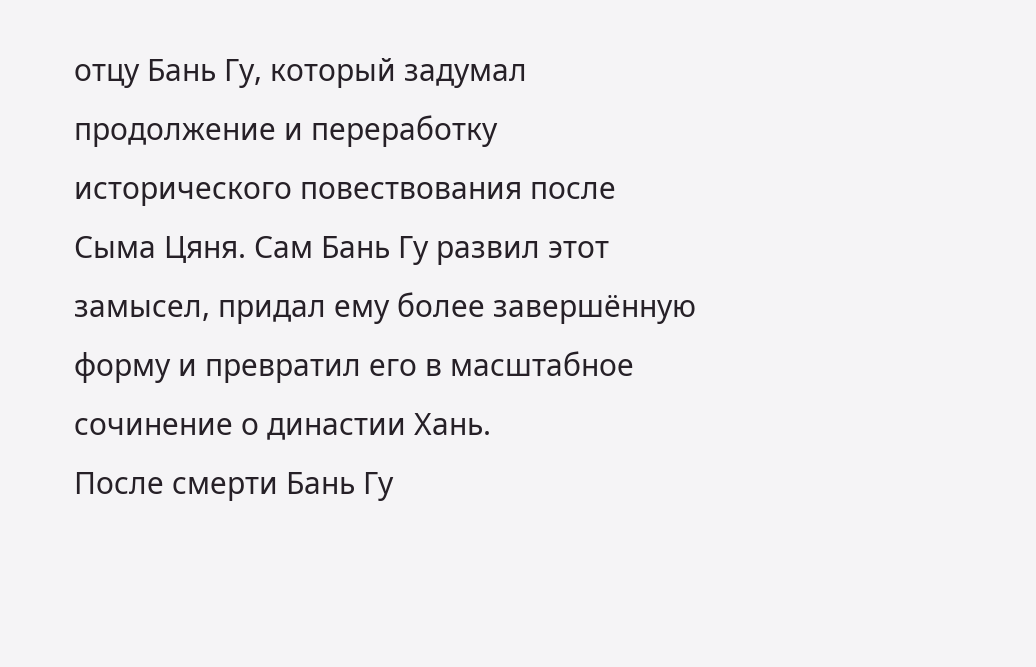отцу Бань Гу, который задумал продолжение и переработку исторического повествования после Сыма Цяня. Сам Бань Гу развил этот замысел, придал ему более завершённую форму и превратил его в масштабное сочинение о династии Хань.
После смерти Бань Гу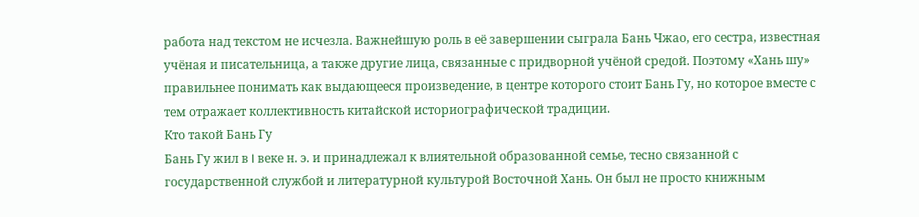работа над текстом не исчезла. Важнейшую роль в её завершении сыграла Бань Чжао, его сестра, известная учёная и писательница, а также другие лица, связанные с придворной учёной средой. Поэтому «Хань шу» правильнее понимать как выдающееся произведение, в центре которого стоит Бань Гу, но которое вместе с тем отражает коллективность китайской историографической традиции.
Кто такой Бань Гу
Бань Гу жил в I веке н. э. и принадлежал к влиятельной образованной семье, тесно связанной с государственной службой и литературной культурой Восточной Хань. Он был не просто книжным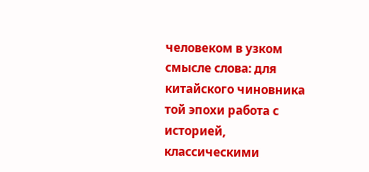человеком в узком смысле слова: для китайского чиновника той эпохи работа с историей, классическими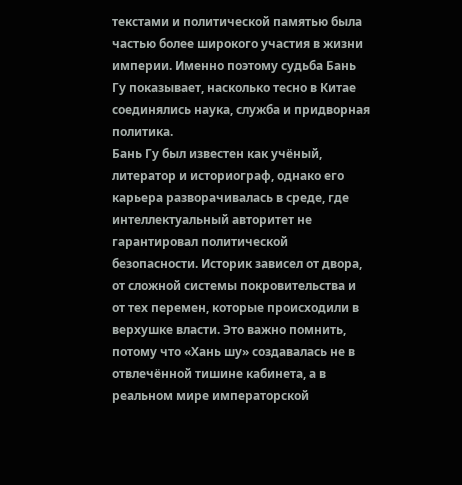текстами и политической памятью была частью более широкого участия в жизни империи. Именно поэтому судьба Бань Гу показывает, насколько тесно в Китае соединялись наука, служба и придворная политика.
Бань Гу был известен как учёный, литератор и историограф, однако его карьера разворачивалась в среде, где интеллектуальный авторитет не гарантировал политической безопасности. Историк зависел от двора, от сложной системы покровительства и от тех перемен, которые происходили в верхушке власти. Это важно помнить, потому что «Хань шу» создавалась не в отвлечённой тишине кабинета, а в реальном мире императорской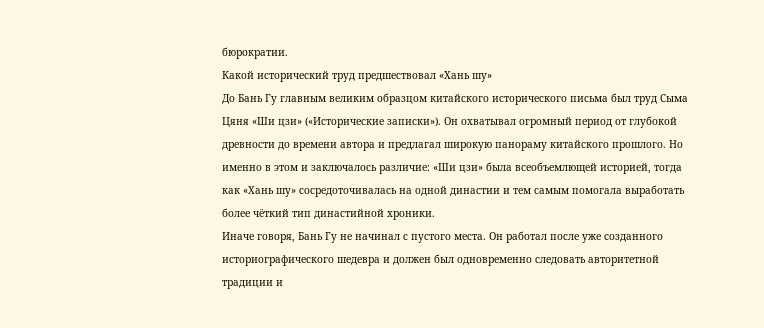бюрократии.
Какой исторический труд предшествовал «Хань шу»
До Бань Гу главным великим образцом китайского исторического письма был труд Сыма Цяня «Ши цзи» («Исторические записки»). Он охватывал огромный период от глубокой древности до времени автора и предлагал широкую панораму китайского прошлого. Но именно в этом и заключалось различие: «Ши цзи» была всеобъемлющей историей, тогда как «Хань шу» сосредоточивалась на одной династии и тем самым помогала выработать более чёткий тип династийной хроники.
Иначе говоря, Бань Гу не начинал с пустого места. Он работал после уже созданного историографического шедевра и должен был одновременно следовать авторитетной традиции и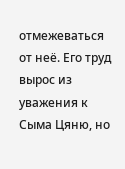отмежеваться от неё. Его труд вырос из уважения к Сыма Цяню, но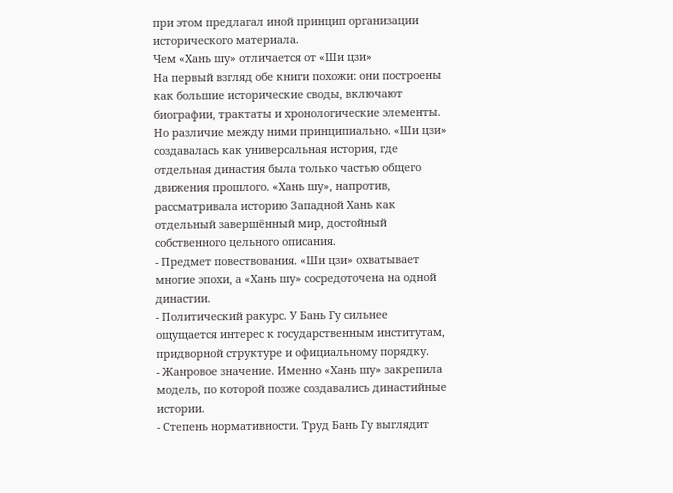при этом предлагал иной принцип организации исторического материала.
Чем «Хань шу» отличается от «Ши цзи»
На первый взгляд обе книги похожи: они построены как большие исторические своды, включают биографии, трактаты и хронологические элементы. Но различие между ними принципиально. «Ши цзи» создавалась как универсальная история, где отдельная династия была только частью общего движения прошлого. «Хань шу», напротив, рассматривала историю Западной Хань как отдельный завершённый мир, достойный собственного цельного описания.
- Предмет повествования. «Ши цзи» охватывает многие эпохи, а «Хань шу» сосредоточена на одной династии.
- Политический ракурс. У Бань Гу сильнее ощущается интерес к государственным институтам, придворной структуре и официальному порядку.
- Жанровое значение. Именно «Хань шу» закрепила модель, по которой позже создавались династийные истории.
- Степень нормативности. Труд Бань Гу выглядит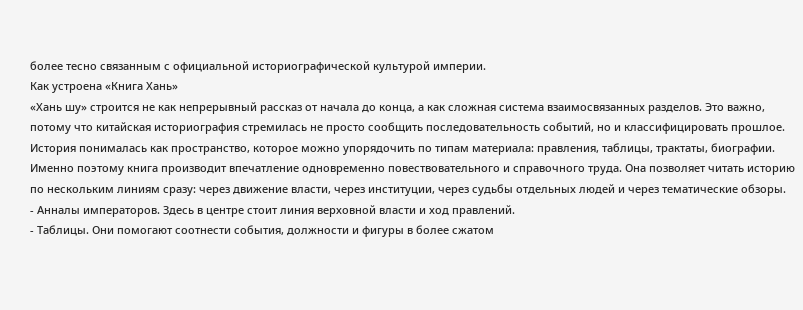более тесно связанным с официальной историографической культурой империи.
Как устроена «Книга Хань»
«Хань шу» строится не как непрерывный рассказ от начала до конца, а как сложная система взаимосвязанных разделов. Это важно, потому что китайская историография стремилась не просто сообщить последовательность событий, но и классифицировать прошлое. История понималась как пространство, которое можно упорядочить по типам материала: правления, таблицы, трактаты, биографии.
Именно поэтому книга производит впечатление одновременно повествовательного и справочного труда. Она позволяет читать историю по нескольким линиям сразу: через движение власти, через институции, через судьбы отдельных людей и через тематические обзоры.
- Анналы императоров. Здесь в центре стоит линия верховной власти и ход правлений.
- Таблицы. Они помогают соотнести события, должности и фигуры в более сжатом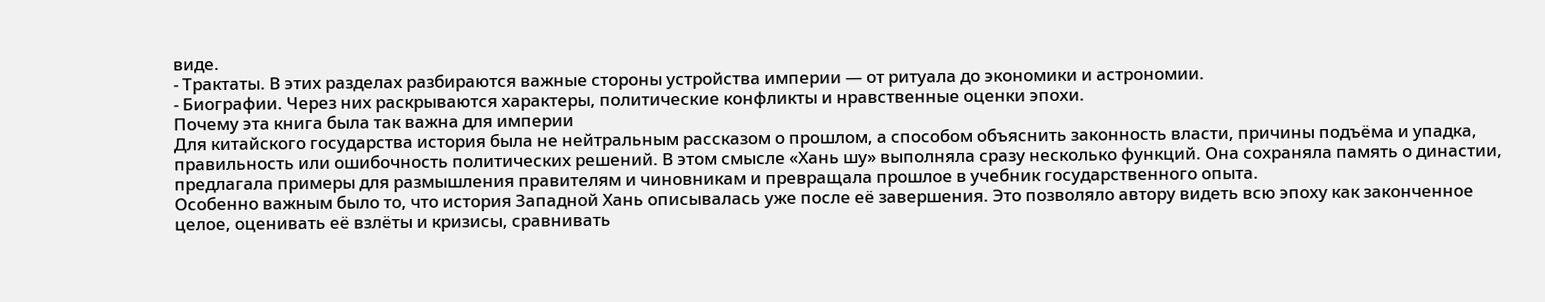виде.
- Трактаты. В этих разделах разбираются важные стороны устройства империи — от ритуала до экономики и астрономии.
- Биографии. Через них раскрываются характеры, политические конфликты и нравственные оценки эпохи.
Почему эта книга была так важна для империи
Для китайского государства история была не нейтральным рассказом о прошлом, а способом объяснить законность власти, причины подъёма и упадка, правильность или ошибочность политических решений. В этом смысле «Хань шу» выполняла сразу несколько функций. Она сохраняла память о династии, предлагала примеры для размышления правителям и чиновникам и превращала прошлое в учебник государственного опыта.
Особенно важным было то, что история Западной Хань описывалась уже после её завершения. Это позволяло автору видеть всю эпоху как законченное целое, оценивать её взлёты и кризисы, сравнивать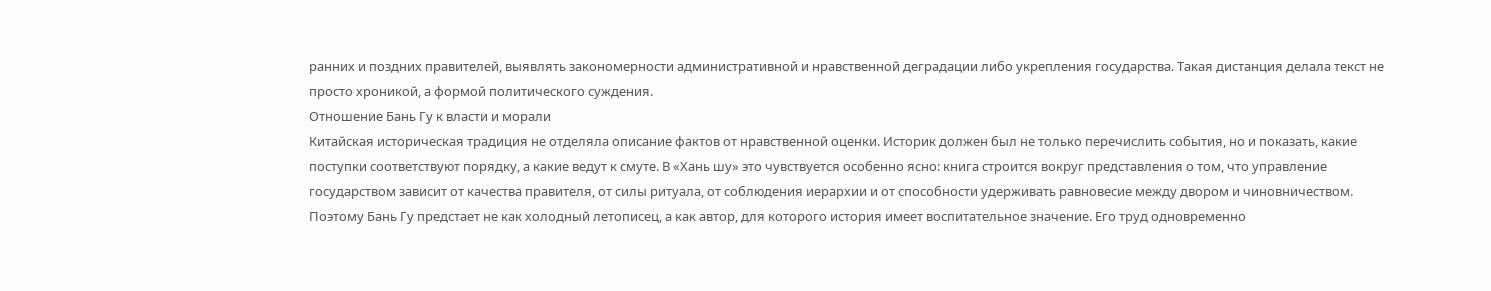ранних и поздних правителей, выявлять закономерности административной и нравственной деградации либо укрепления государства. Такая дистанция делала текст не просто хроникой, а формой политического суждения.
Отношение Бань Гу к власти и морали
Китайская историческая традиция не отделяла описание фактов от нравственной оценки. Историк должен был не только перечислить события, но и показать, какие поступки соответствуют порядку, а какие ведут к смуте. В «Хань шу» это чувствуется особенно ясно: книга строится вокруг представления о том, что управление государством зависит от качества правителя, от силы ритуала, от соблюдения иерархии и от способности удерживать равновесие между двором и чиновничеством.
Поэтому Бань Гу предстает не как холодный летописец, а как автор, для которого история имеет воспитательное значение. Его труд одновременно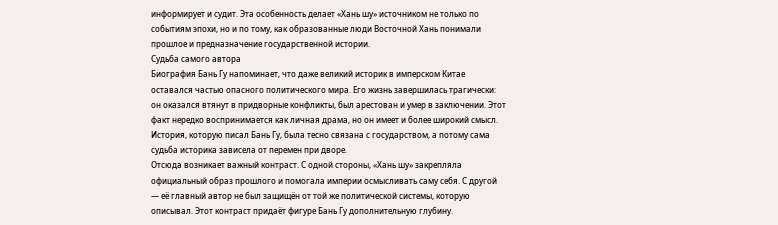информирует и судит. Эта особенность делает «Хань шу» источником не только по событиям эпохи, но и по тому, как образованные люди Восточной Хань понимали прошлое и предназначение государственной истории.
Судьба самого автора
Биография Бань Гу напоминает, что даже великий историк в имперском Китае оставался частью опасного политического мира. Его жизнь завершилась трагически: он оказался втянут в придворные конфликты, был арестован и умер в заключении. Этот факт нередко воспринимается как личная драма, но он имеет и более широкий смысл. История, которую писал Бань Гу, была тесно связана с государством, а потому сама судьба историка зависела от перемен при дворе.
Отсюда возникает важный контраст. С одной стороны, «Хань шу» закрепляла официальный образ прошлого и помогала империи осмысливать саму себя. С другой — её главный автор не был защищён от той же политической системы, которую описывал. Этот контраст придаёт фигуре Бань Гу дополнительную глубину.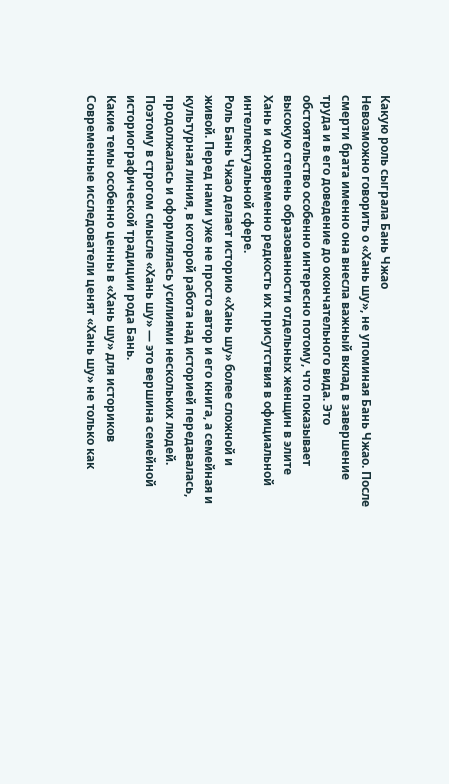Какую роль сыграла Бань Чжао
Невозможно говорить о «Хань шу», не упоминая Бань Чжао. После смерти брата именно она внесла важный вклад в завершение труда и в его доведение до окончательного вида. Это обстоятельство особенно интересно потому, что показывает высокую степень образованности отдельных женщин в элите Хань и одновременно редкость их присутствия в официальной интеллектуальной сфере.
Роль Бань Чжао делает историю «Хань шу» более сложной и живой. Перед нами уже не просто автор и его книга, а семейная и культурная линия, в которой работа над историей передавалась, продолжалась и оформлялась усилиями нескольких людей. Поэтому в строгом смысле «Хань шу» — это вершина семейной историографической традиции рода Бань.
Какие темы особенно ценны в «Хань шу» для историков
Современные исследователи ценят «Хань шу» не только как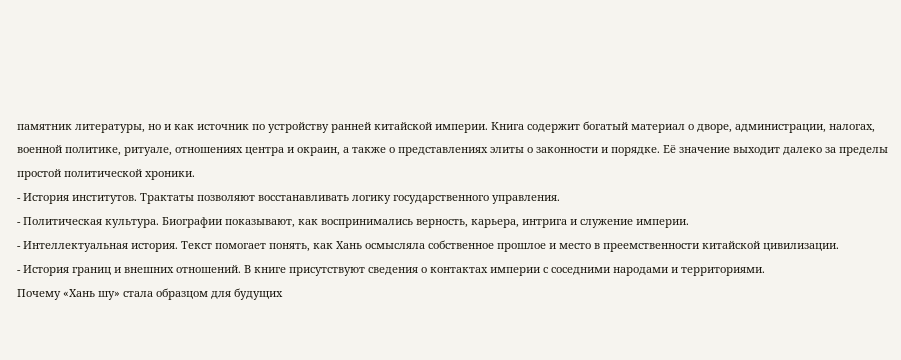памятник литературы, но и как источник по устройству ранней китайской империи. Книга содержит богатый материал о дворе, администрации, налогах, военной политике, ритуале, отношениях центра и окраин, а также о представлениях элиты о законности и порядке. Её значение выходит далеко за пределы простой политической хроники.
- История институтов. Трактаты позволяют восстанавливать логику государственного управления.
- Политическая культура. Биографии показывают, как воспринимались верность, карьера, интрига и служение империи.
- Интеллектуальная история. Текст помогает понять, как Хань осмысляла собственное прошлое и место в преемственности китайской цивилизации.
- История границ и внешних отношений. В книге присутствуют сведения о контактах империи с соседними народами и территориями.
Почему «Хань шу» стала образцом для будущих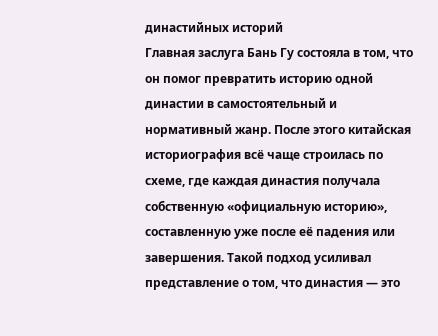династийных историй
Главная заслуга Бань Гу состояла в том, что он помог превратить историю одной династии в самостоятельный и нормативный жанр. После этого китайская историография всё чаще строилась по схеме, где каждая династия получала собственную «официальную историю», составленную уже после её падения или завершения. Такой подход усиливал представление о том, что династия — это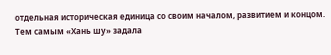отдельная историческая единица со своим началом, развитием и концом.
Тем самым «Хань шу» задала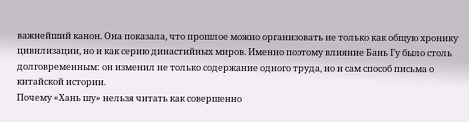важнейший канон. Она показала, что прошлое можно организовать не только как общую хронику цивилизации, но и как серию династийных миров. Именно поэтому влияние Бань Гу было столь долговременным: он изменил не только содержание одного труда, но и сам способ письма о китайской истории.
Почему «Хань шу» нельзя читать как совершенно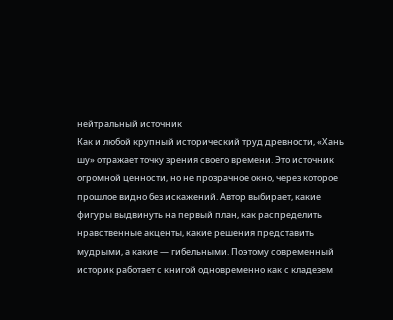нейтральный источник
Как и любой крупный исторический труд древности, «Хань шу» отражает точку зрения своего времени. Это источник огромной ценности, но не прозрачное окно, через которое прошлое видно без искажений. Автор выбирает, какие фигуры выдвинуть на первый план, как распределить нравственные акценты, какие решения представить мудрыми, а какие — гибельными. Поэтому современный историк работает с книгой одновременно как с кладезем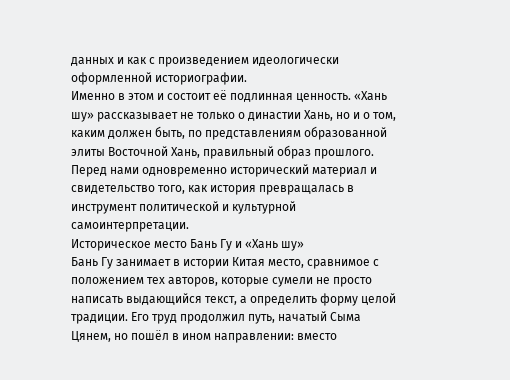данных и как с произведением идеологически оформленной историографии.
Именно в этом и состоит её подлинная ценность. «Хань шу» рассказывает не только о династии Хань, но и о том, каким должен быть, по представлениям образованной элиты Восточной Хань, правильный образ прошлого. Перед нами одновременно исторический материал и свидетельство того, как история превращалась в инструмент политической и культурной самоинтерпретации.
Историческое место Бань Гу и «Хань шу»
Бань Гу занимает в истории Китая место, сравнимое с положением тех авторов, которые сумели не просто написать выдающийся текст, а определить форму целой традиции. Его труд продолжил путь, начатый Сыма Цянем, но пошёл в ином направлении: вместо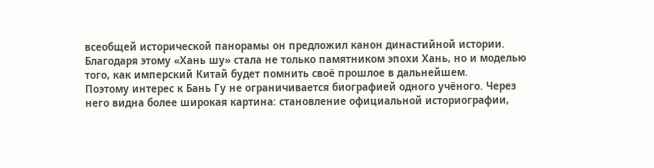всеобщей исторической панорамы он предложил канон династийной истории. Благодаря этому «Хань шу» стала не только памятником эпохи Хань, но и моделью того, как имперский Китай будет помнить своё прошлое в дальнейшем.
Поэтому интерес к Бань Гу не ограничивается биографией одного учёного. Через него видна более широкая картина: становление официальной историографии,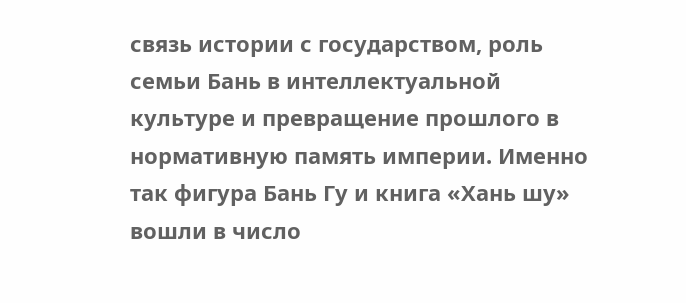связь истории с государством, роль семьи Бань в интеллектуальной культуре и превращение прошлого в нормативную память империи. Именно так фигура Бань Гу и книга «Хань шу» вошли в число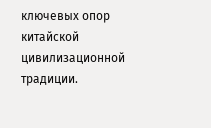ключевых опор китайской цивилизационной традиции.